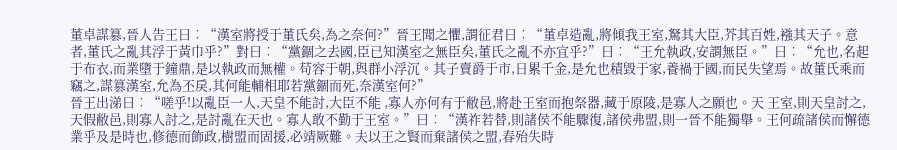董卓謀篡,晉人告王曰︰“漢室將授于董氏矣,為之奈何?”晉王聞之懼,謂征君曰︰“董卓造亂,將傾我王室,駑其大臣,芥其百姓,襁其天子。意者,董氏之亂其浮于黃巾乎?”對曰︰“黨錮之去國,臣已知漢室之無臣矣,董氏之亂不亦宜乎?”曰︰“王允執政,安謂無臣。”曰︰“允也,名起于布衣,而業墮于鐘鼎,是以執政而無權。苟容于朝,與群小浮沉。其子賣爵于市,日累千金,是允也積毀于家,養禍于國,而民失望焉。故董氏乘而竊之,謀篡漢室,允為丕戾,其何能輔相耶若黨錮而死,奈漢室何?”
晉王出涕曰︰“嗟乎!以亂臣一人,天皇不能討,大臣不能 ,寡人亦何有于敝邑,將赴王室而抱祭器,藏于原陵,是寡人之願也。天 王室,則天皇討之,天假敝邑,則寡人討之,是討亂在天也。寡人敢不勤于王室。”曰︰“漢祚若替,則諸侯不能驟復,諸侯弗盟,則一晉不能獨舉。王何疏諸侯而懈德業乎及是時也,修德而飾政,樹盟而固援,必靖厥難。夫以王之賢而棄諸侯之盟,春殆失時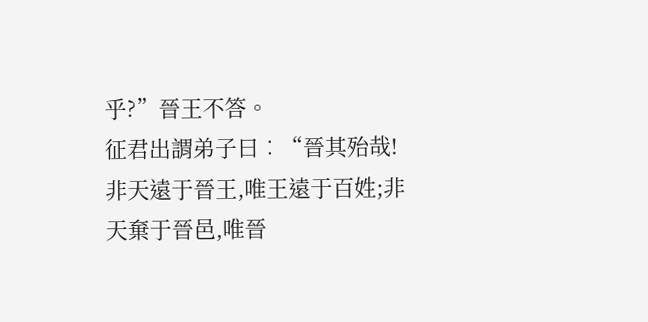乎?”晉王不答。
征君出謂弟子曰︰“晉其殆哉!非天遠于晉王,唯王遠于百姓;非天棄于晉邑,唯晉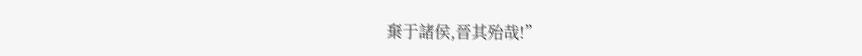棄于諸侯,晉其殆哉!”